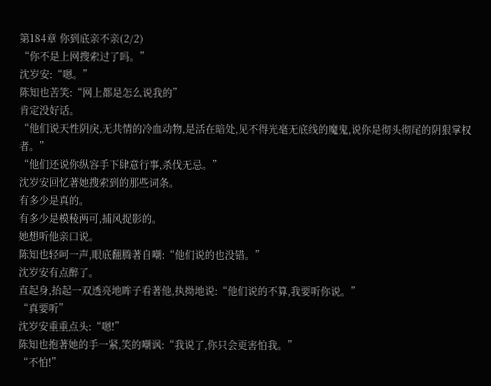第184章 你到底亲不亲(2/2)
“你不是上网搜索过了吗。”
沈岁安:“嗯。”
陈知也苦笑:“网上都是怎么说我的”
肯定没好话。
“他们说天性阴戾,无共情的冷血动物,是活在暗处,见不得光毫无底线的魔鬼,说你是彻头彻尾的阴狠掌权者。”
“他们还说你纵容手下肆意行事,杀伐无忌。”
沈岁安回忆著她搜索到的那些词条。
有多少是真的。
有多少是模稜两可,捕风捉影的。
她想听他亲口说。
陈知也轻呵一声,眼底翻腾著自嘲:“他们说的也没错。”
沈岁安有点醉了。
直起身,抬起一双透亮地眸子看著他,执拗地说:“他们说的不算,我要听你说。”
“真要听”
沈岁安重重点头:“嗯!”
陈知也抱著她的手一紧,笑的嘲讽:“我说了,你只会更害怕我。”
“不怕!”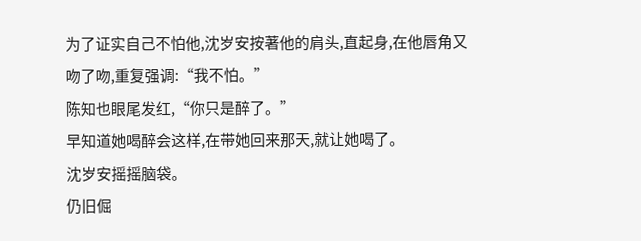为了证实自己不怕他,沈岁安按著他的肩头,直起身,在他唇角又吻了吻,重复强调:“我不怕。”
陈知也眼尾发红,“你只是醉了。”
早知道她喝醉会这样,在带她回来那天,就让她喝了。
沈岁安摇摇脑袋。
仍旧倔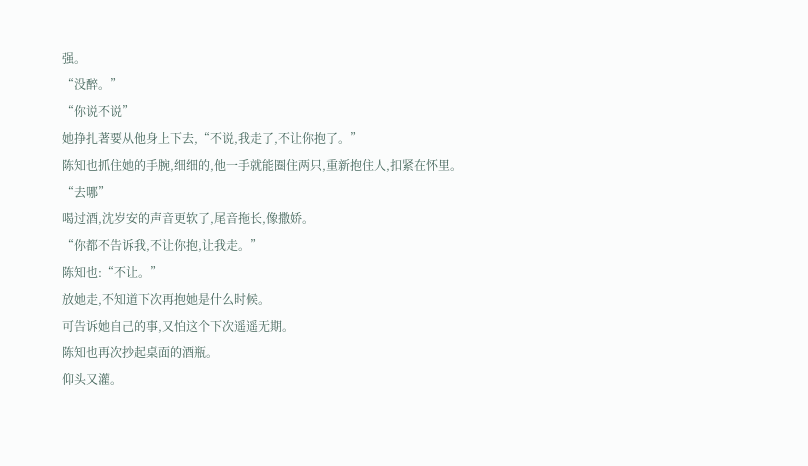强。
“没醉。”
“你说不说”
她挣扎著要从他身上下去,“不说,我走了,不让你抱了。”
陈知也抓住她的手腕,细细的,他一手就能圈住两只,重新抱住人,扣紧在怀里。
“去哪”
喝过酒,沈岁安的声音更软了,尾音拖长,像撒娇。
“你都不告诉我,不让你抱,让我走。”
陈知也:“不让。”
放她走,不知道下次再抱她是什么时候。
可告诉她自己的事,又怕这个下次遥遥无期。
陈知也再次抄起桌面的酒瓶。
仰头又灌。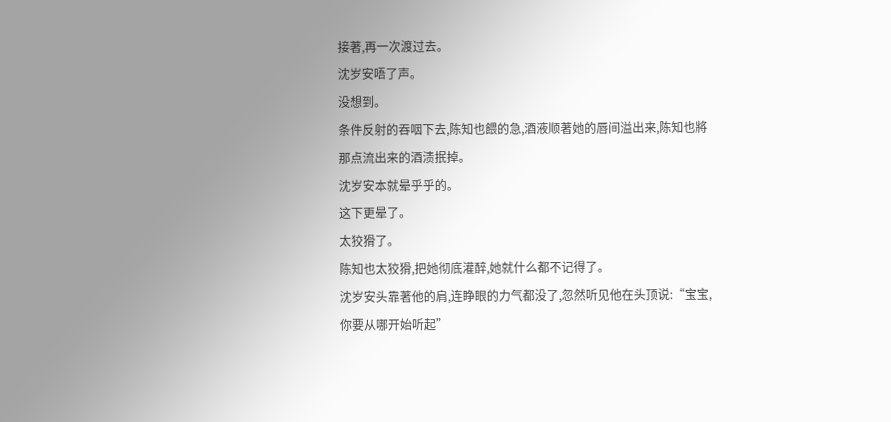接著,再一次渡过去。
沈岁安唔了声。
没想到。
条件反射的吞咽下去,陈知也餵的急,酒液顺著她的唇间溢出来,陈知也將那点流出来的酒渍抿掉。
沈岁安本就晕乎乎的。
这下更晕了。
太狡猾了。
陈知也太狡猾,把她彻底灌醉,她就什么都不记得了。
沈岁安头靠著他的肩,连睁眼的力气都没了,忽然听见他在头顶说:“宝宝,你要从哪开始听起”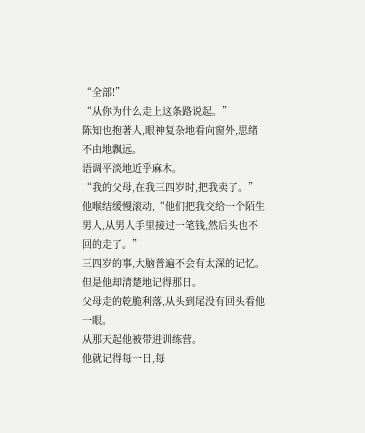“全部!”
“从你为什么走上这条路说起。”
陈知也抱著人,眼神复杂地看向窗外,思绪不由地飘远。
语调平淡地近乎麻木。
“我的父母,在我三四岁时,把我卖了。”
他喉结缓慢滚动,“他们把我交给一个陌生男人,从男人手里接过一笔钱,然后头也不回的走了。”
三四岁的事,大脑普遍不会有太深的记忆。
但是他却清楚地记得那日。
父母走的乾脆利落,从头到尾没有回头看他一眼。
从那天起他被带进训练营。
他就记得每一日,每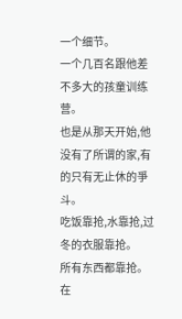一个细节。
一个几百名跟他差不多大的孩童训练营。
也是从那天开始,他没有了所谓的家,有的只有无止休的爭斗。
吃饭靠抢,水靠抢,过冬的衣服靠抢。
所有东西都靠抢。
在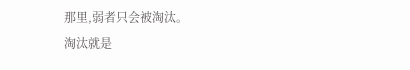那里,弱者只会被淘汰。
淘汰就是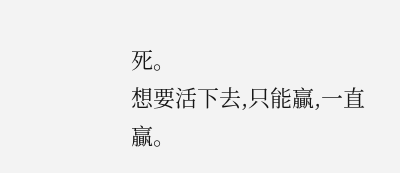死。
想要活下去,只能贏,一直贏。